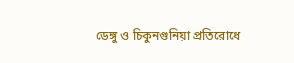ডেঙ্গু ও চিকুনগুনিয়া প্রতিরোধে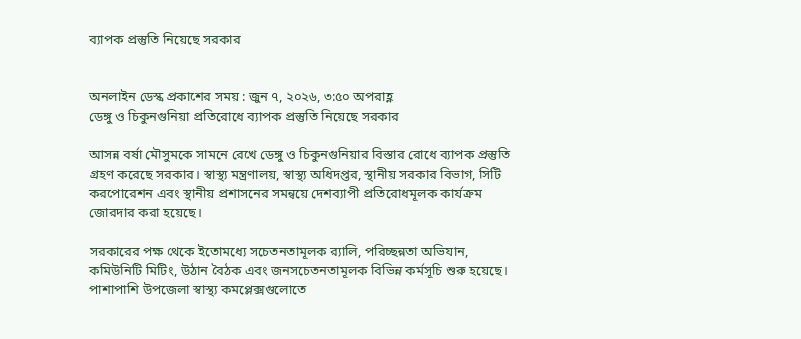ব্যাপক প্রস্তুতি নিয়েছে সরকার


অনলাইন ডেস্ক প্রকাশের সময় : জুন ৭, ২০২৬, ৩:৫০ অপরাহ্ণ
ডেঙ্গু ও চিকুনগুনিয়া প্রতিরোধে ব্যাপক প্রস্তুতি নিয়েছে সরকার

আসন্ন বর্ষা মৌসুমকে সামনে রেখে ডেঙ্গু ও চিকুনগুনিয়ার বিস্তার রোধে ব্যাপক প্রস্তুতি গ্রহণ করেছে সরকার। স্বাস্থ্য মন্ত্রণালয়, স্বাস্থ্য অধিদপ্তর, স্থানীয় সরকার বিভাগ, সিটি করপোরেশন এবং স্থানীয় প্রশাসনের সমন্বয়ে দেশব্যাপী প্রতিরোধমূলক কার্যক্রম জোরদার করা হয়েছে।

সরকারের পক্ষ থেকে ইতোমধ্যে সচেতনতামূলক র‌্যালি, পরিচ্ছন্নতা অভিযান, কমিউনিটি মিটিং, উঠান বৈঠক এবং জনসচেতনতামূলক বিভিন্ন কর্মসূচি শুরু হয়েছে। পাশাপাশি উপজেলা স্বাস্থ্য কমপ্লেক্সগুলোতে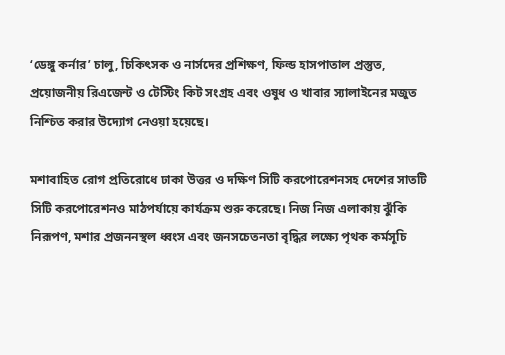‘ডেঙ্গু কর্নার’ চালু, চিকিৎসক ও নার্সদের প্রশিক্ষণ, ফিল্ড হাসপাতাল প্রস্তুত, প্রয়োজনীয় রিএজেন্ট ও টেস্টিং কিট সংগ্রহ এবং ওষুধ ও খাবার স্যালাইনের মজুত নিশ্চিত করার উদ্যোগ নেওয়া হয়েছে।

মশাবাহিত রোগ প্রতিরোধে ঢাকা উত্তর ও দক্ষিণ সিটি করপোরেশনসহ দেশের সাতটি সিটি করপোরেশনও মাঠপর্যায়ে কার্যক্রম শুরু করেছে। নিজ নিজ এলাকায় ঝুঁকি নিরূপণ, মশার প্রজননস্থল ধ্বংস এবং জনসচেতনতা বৃদ্ধির লক্ষ্যে পৃথক কর্মসূচি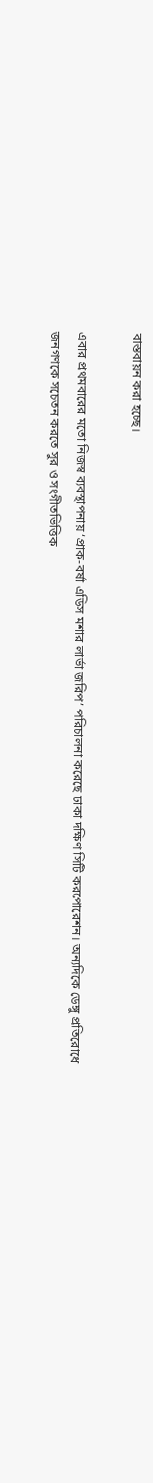বাস্তবায়ন করা হচ্ছে।

এবার প্রথমবারের মতো নিজস্ব ব্যবস্থাপনায় ‘প্রাক-বর্ষা এডিস মশার লার্ভা জরিপ’ পরিচালনা করেছে ঢাকা দক্ষিণ সিটি করপোরেশন। অন্যদিকে ডেঙ্গু প্রতিরোধে জনগণকে সচেতন করতে সুর ও সংগীতভিত্তিক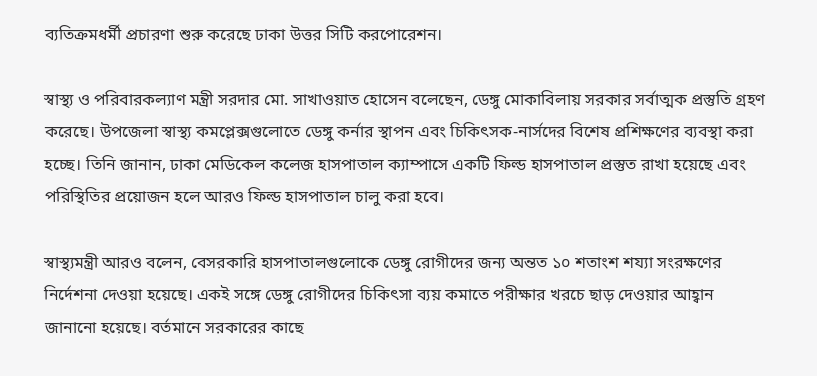ব্যতিক্রমধর্মী প্রচারণা শুরু করেছে ঢাকা উত্তর সিটি করপোরেশন।

স্বাস্থ্য ও পরিবারকল্যাণ মন্ত্রী সরদার মো. সাখাওয়াত হোসেন বলেছেন, ডেঙ্গু মোকাবিলায় সরকার সর্বাত্মক প্রস্তুতি গ্রহণ করেছে। উপজেলা স্বাস্থ্য কমপ্লেক্সগুলোতে ডেঙ্গু কর্নার স্থাপন এবং চিকিৎসক-নার্সদের বিশেষ প্রশিক্ষণের ব্যবস্থা করা হচ্ছে। তিনি জানান, ঢাকা মেডিকেল কলেজ হাসপাতাল ক্যাম্পাসে একটি ফিল্ড হাসপাতাল প্রস্তুত রাখা হয়েছে এবং পরিস্থিতির প্রয়োজন হলে আরও ফিল্ড হাসপাতাল চালু করা হবে।

স্বাস্থ্যমন্ত্রী আরও বলেন, বেসরকারি হাসপাতালগুলোকে ডেঙ্গু রোগীদের জন্য অন্তত ১০ শতাংশ শয্যা সংরক্ষণের নির্দেশনা দেওয়া হয়েছে। একই সঙ্গে ডেঙ্গু রোগীদের চিকিৎসা ব্যয় কমাতে পরীক্ষার খরচে ছাড় দেওয়ার আহ্বান জানানো হয়েছে। বর্তমানে সরকারের কাছে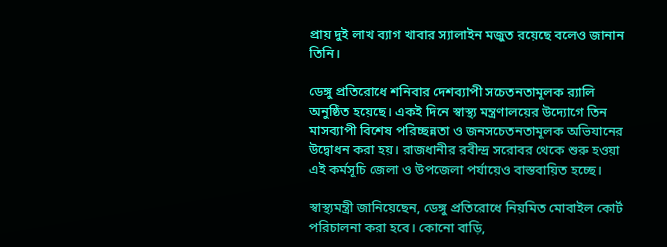প্রায় দুই লাখ ব্যাগ খাবার স্যালাইন মজুত রয়েছে বলেও জানান তিনি।

ডেঙ্গু প্রতিরোধে শনিবার দেশব্যাপী সচেতনতামূলক র‌্যালি অনুষ্ঠিত হয়েছে। একই দিনে স্বাস্থ্য মন্ত্রণালয়ের উদ্যোগে তিন মাসব্যাপী বিশেষ পরিচ্ছন্নতা ও জনসচেতনতামূলক অভিযানের উদ্বোধন করা হয়। রাজধানীর রবীন্দ্র সরোবর থেকে শুরু হওয়া এই কর্মসূচি জেলা ও উপজেলা পর্যায়েও বাস্তবায়িত হচ্ছে।

স্বাস্থ্যমন্ত্রী জানিয়েছেন, ডেঙ্গু প্রতিরোধে নিয়মিত মোবাইল কোর্ট পরিচালনা করা হবে। কোনো বাড়ি,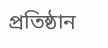প্রতিষ্ঠান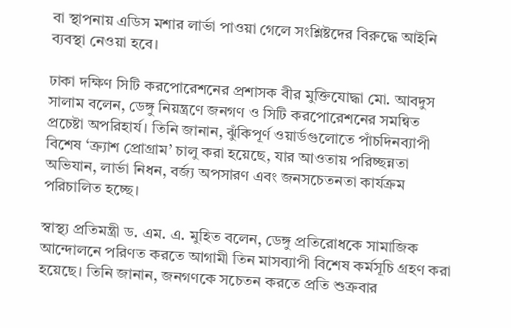বা স্থাপনায় এডিস মশার লার্ভা পাওয়া গেলে সংশ্লিষ্টদের বিরুদ্ধে আইনি ব্যবস্থা নেওয়া হবে।

ঢাকা দক্ষিণ সিটি করপোরেশনের প্রশাসক বীর মুক্তিযোদ্ধা মো. আবদুস সালাম বলেন, ডেঙ্গু নিয়ন্ত্রণে জনগণ ও সিটি করপোরেশনের সমন্বিত প্রচেষ্টা অপরিহার্য। তিনি জানান, ঝুঁকিপূর্ণ ওয়ার্ডগুলোতে পাঁচদিনব্যাপী বিশেষ ‘ক্র্যাশ প্রোগ্রাম’ চালু করা হয়েছে, যার আওতায় পরিচ্ছন্নতা অভিযান, লার্ভা নিধন, বর্জ্য অপসারণ এবং জনসচেতনতা কার্যক্রম পরিচালিত হচ্ছে।

স্বাস্থ্য প্রতিমন্ত্রী ড. এম. এ. মুহিত বলেন, ডেঙ্গু প্রতিরোধকে সামাজিক আন্দোলনে পরিণত করতে আগামী তিন মাসব্যাপী বিশেষ কর্মসূচি গ্রহণ করা হয়েছে। তিনি জানান, জনগণকে সচেতন করতে প্রতি শুক্রবার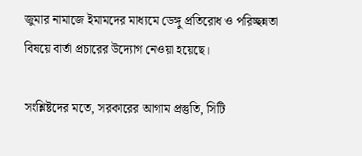জুমার নামাজে ইমামদের মাধ্যমে ডেঙ্গু প্রতিরোধ ও পরিচ্ছন্নতা বিষয়ে বার্তা প্রচারের উদ্যোগ নেওয়া হয়েছে।

সংশ্লিষ্টদের মতে, সরকারের আগাম প্রস্তুতি, সিটি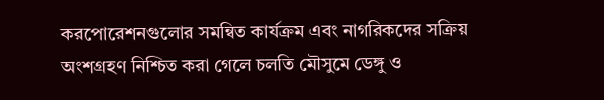করপোরেশনগুলোর সমন্বিত কার্যক্রম এবং নাগরিকদের সক্রিয় অংশগ্রহণ নিশ্চিত করা গেলে চলতি মৌসুমে ডেঙ্গু ও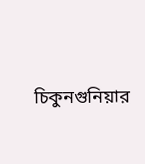চিকুনগুনিয়ার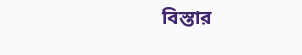বিস্তার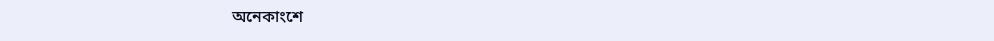অনেকাংশে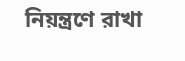নিয়ন্ত্রণে রাখা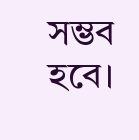সম্ভব হবে।